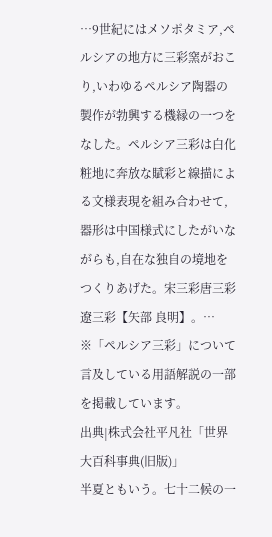…9世紀にはメソポタミア,ペルシアの地方に三彩窯がおこり,いわゆるペルシア陶器の製作が勃興する機縁の一つをなした。ペルシア三彩は白化粧地に奔放な賦彩と線描による文様表現を組み合わせて,器形は中国様式にしたがいながらも,自在な独自の境地をつくりあげた。宋三彩唐三彩遼三彩【矢部 良明】。…
※「ペルシア三彩」について言及している用語解説の一部を掲載しています。
出典|株式会社平凡社「世界大百科事典(旧版)」
半夏ともいう。七十二候の一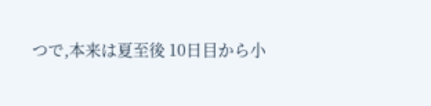つで,本来は夏至後 10日目から小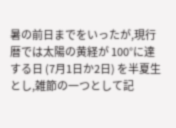暑の前日までをいったが,現行暦では太陽の黄経が 100°に達する日 (7月1日か2日) を半夏生とし,雑節の一つとして記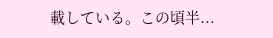載している。この頃半...